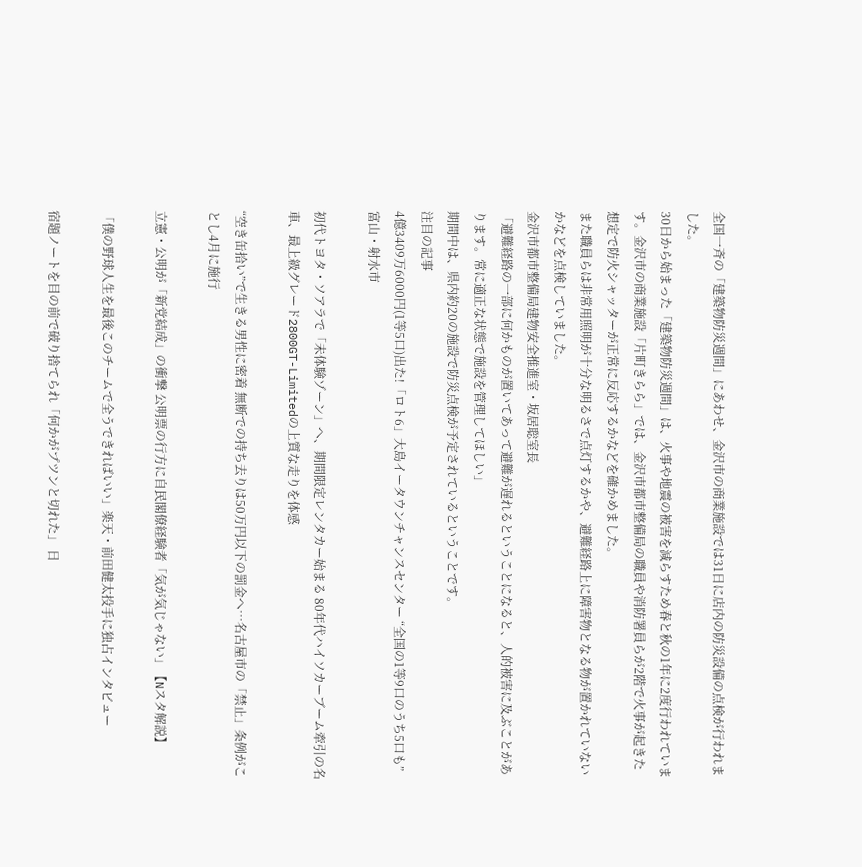全国一斉の「建築物防災週間」にあわせ、金沢市の商業施設では31日に店内の防災設備の点検が行われました。
30日から始まった「建築物防災週間」は、火事や地震の被害を減らすため春と秋の1年に2度行われています。金沢市の商業施設「片町きらら」では、金沢市都市整備局の職員や消防署員らが2階で火事が起きた想定で防火シャッターが正常に反応するかなどを確かめました。
また職員らは非常用照明が十分な明るさで点灯するかや、避難経路上に障害物となる物が置かれていないかなどを点検していました。
金沢市都市整備局建物安全推進室・坂居聡室長
「避難経路の一部に何かものが置いてあって避難が遅れるということになると、人的被害に及ぶことがあります。常に適正な状態で施設を管理してほしい」
期間中は、県内約20の施設で防災点検が予定されているということです。
注目の記事
4億3409万6000円(1等5口)出た!「ロト6」大島イータウンチャンスセンター “全国の1等9口のうち5口も” 富山・射水市

初代トヨタ・ソアラで「未体験ゾーン」へ、期間限定レンタカー始まる 80年代ハイソカーブーム牽引の名車、最上級グレード2800GT-Limitedの上質な走りを体感

“空き缶拾い”で生きる男性に密着 無断での持ち去りは50万円以下の罰金へ…名古屋市の「禁止」条例がことし4月に施行

立憲・公明が「新党結成」の衝撃 公明票の行方に自民閣僚経験者「気が気じゃない」【Nスタ解説】

「僕の野球人生を最後このチームで全うできればいい」楽天・前田健太投手に独占インタビュー

宿題ノートを目の前で破り捨てられ「何かがプツンと切れた」 日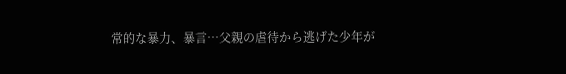常的な暴力、暴言…父親の虐待から逃げた少年が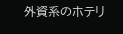外資系のホテリ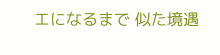エになるまで 似た境遇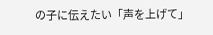の子に伝えたい「声を上げて」